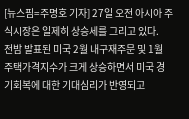[뉴스핌=주명호 기자] 27일 오전 아시아 주식시장은 일제히 상승세를 그리고 있다.
전밤 발표된 미국 2월 내구재주문 및 1월 주택가격지수가 크게 상승하면서 미국 경기회복에 대한 기대심리가 반영되고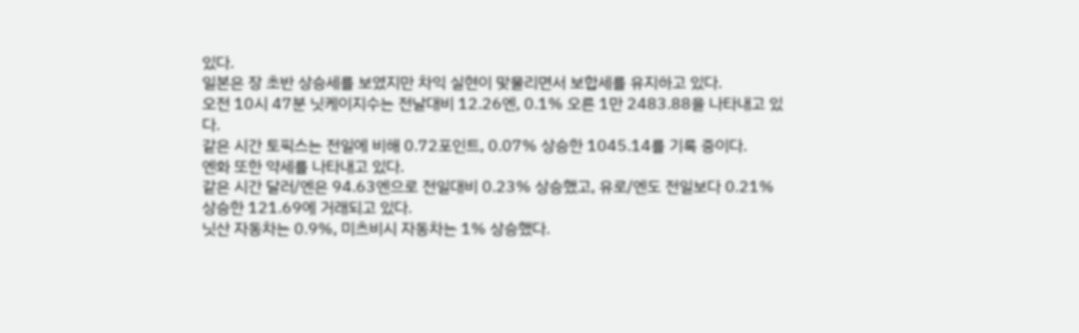있다.
일본은 장 초반 상승세를 보였지만 차익 실현이 맞물리면서 보합세를 유지하고 있다.
오전 10시 47분 닛케이지수는 전날대비 12.26엔, 0.1% 오른 1만 2483.88을 나타내고 있다.
같은 시간 토픽스는 전일에 비해 0.72포인트, 0.07% 상승한 1045.14를 기록 중이다.
엔화 또한 약세를 나타내고 있다.
같은 시간 달러/엔은 94.63엔으로 전일대비 0.23% 상승했고, 유로/엔도 전일보다 0.21% 상승한 121.69에 거래되고 있다.
닛산 자동차는 0.9%, 미츠비시 자동차는 1% 상승했다.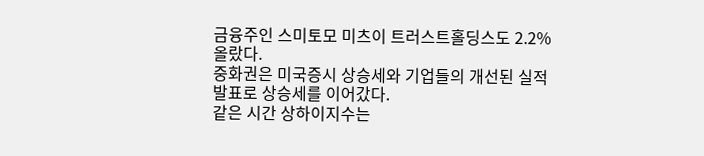금융주인 스미토모 미츠이 트러스트홀딩스도 2.2% 올랐다.
중화권은 미국증시 상승세와 기업들의 개선된 실적 발표로 상승세를 이어갔다.
같은 시간 상하이지수는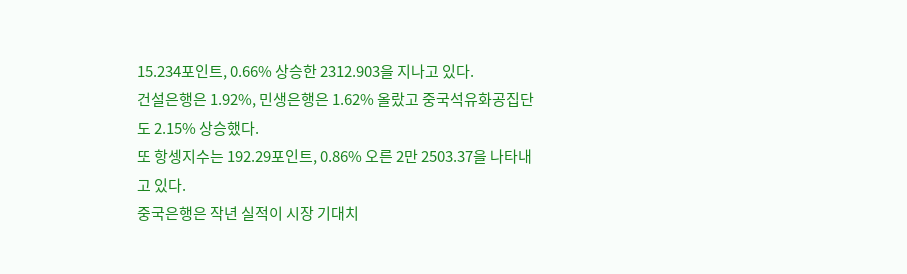15.234포인트, 0.66% 상승한 2312.903을 지나고 있다.
건설은행은 1.92%, 민생은행은 1.62% 올랐고 중국석유화공집단도 2.15% 상승했다.
또 항셍지수는 192.29포인트, 0.86% 오른 2만 2503.37을 나타내고 있다.
중국은행은 작년 실적이 시장 기대치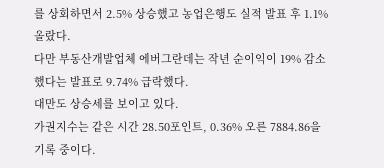를 상회하면서 2.5% 상승했고 농업은행도 실적 발표 후 1.1% 올랐다.
다만 부동산개발업체 에버그란데는 작년 순이익이 19% 감소했다는 발표로 9.74% 급락했다.
대만도 상승세를 보이고 있다.
가권지수는 같은 시간 28.50포인트, 0.36% 오른 7884.86을 기록 중이다.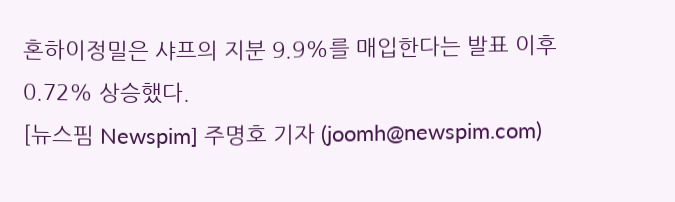혼하이정밀은 샤프의 지분 9.9%를 매입한다는 발표 이후 0.72% 상승했다.
[뉴스핌 Newspim] 주명호 기자 (joomh@newspim.com)